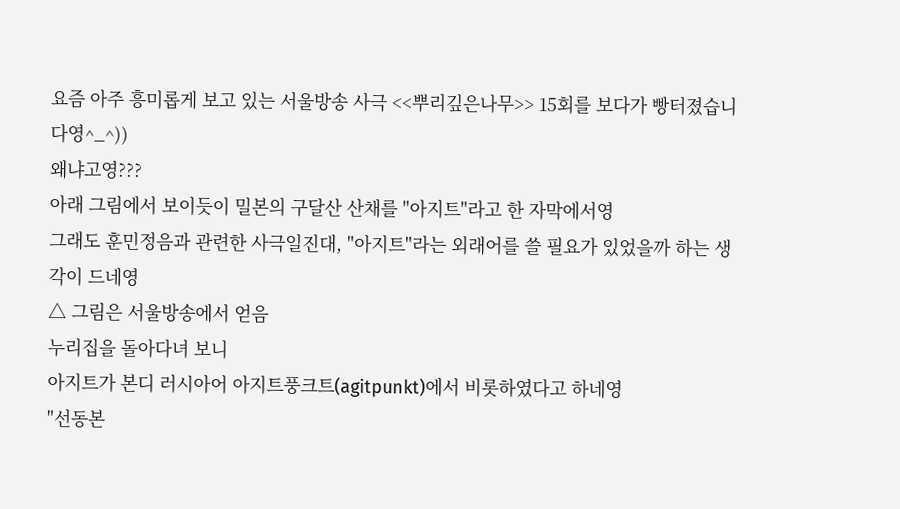요즘 아주 흥미롭게 보고 있는 서울방송 사극 <<뿌리깊은나무>> 15회를 보다가 빵터졌습니다영^_^))
왜냐고영???
아래 그림에서 보이듯이 밀본의 구달산 산채를 "아지트"라고 한 자막에서영
그래도 훈민정음과 관련한 사극일진대, "아지트"라는 외래어를 쓸 필요가 있었을까 하는 생각이 드네영
△ 그림은 서울방송에서 얻음
누리집을 돌아다녀 보니
아지트가 본디 러시아어 아지트풍크트(agitpunkt)에서 비롯하였다고 하네영
"선동본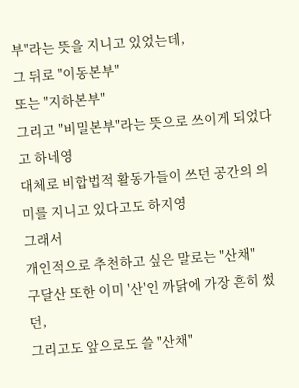부"라는 뜻을 지니고 있었는데,
그 뒤로 "이동본부"
또는 "지하본부"
그리고 "비밀본부"라는 뜻으로 쓰이게 되었다고 하네영
대체로 비합법적 활동가들이 쓰던 공간의 의미를 지니고 있다고도 하지영
그래서
개인적으로 추천하고 싶은 말로는 "산채"
구달산 또한 이미 '산'인 까닭에 가장 흔히 썼던,
그리고도 앞으로도 쓸 "산채"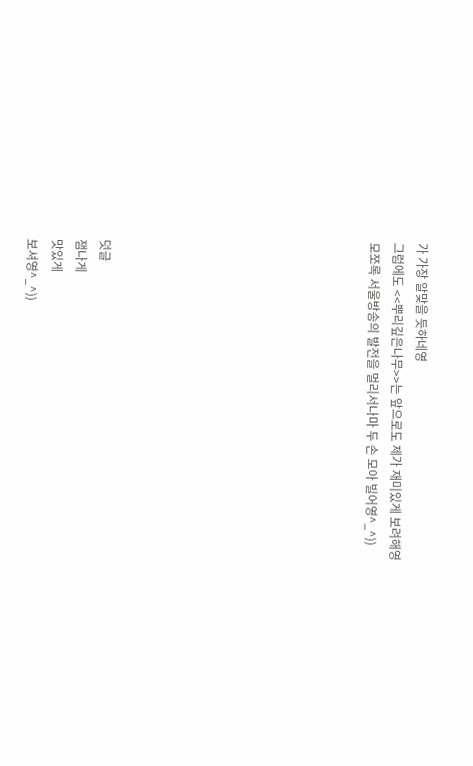가 가장 알맞을 듯하네영
그럼에도 <<뿌리깊은나무>>는 앞으로도 제가 재미있게 보려해영
모쪼록 서울방송의 발전을 멀리서나마 두 손 모아 빌어영^_^))










덧글
잼나게
맛있게
보셔영^_^))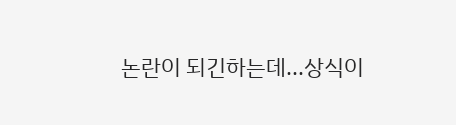논란이 되긴하는데...상식이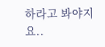하라고 봐야지요..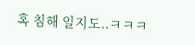혹 침해 일지도..ㅋㅋㅋ